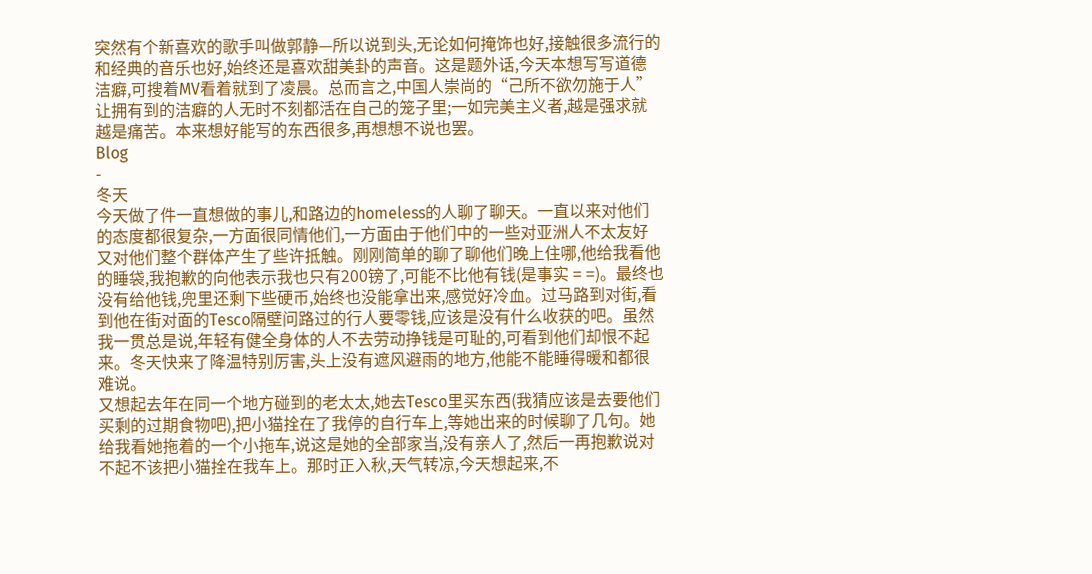突然有个新喜欢的歌手叫做郭静—所以说到头,无论如何掩饰也好,接触很多流行的和经典的音乐也好,始终还是喜欢甜美卦的声音。这是题外话,今天本想写写道德洁癖,可搜着MV看着就到了凌晨。总而言之,中国人崇尚的“己所不欲勿施于人”让拥有到的洁癖的人无时不刻都活在自己的笼子里;一如完美主义者,越是强求就越是痛苦。本来想好能写的东西很多,再想想不说也罢。
Blog
-
冬天
今天做了件一直想做的事儿,和路边的homeless的人聊了聊天。一直以来对他们的态度都很复杂,一方面很同情他们,一方面由于他们中的一些对亚洲人不太友好又对他们整个群体产生了些许抵触。刚刚简单的聊了聊他们晚上住哪,他给我看他的睡袋,我抱歉的向他表示我也只有200镑了,可能不比他有钱(是事实 = =)。最终也没有给他钱,兜里还剩下些硬币,始终也没能拿出来,感觉好冷血。过马路到对街,看到他在街对面的Tesco隔壁问路过的行人要零钱,应该是没有什么收获的吧。虽然我一贯总是说,年轻有健全身体的人不去劳动挣钱是可耻的,可看到他们却恨不起来。冬天快来了降温特别厉害,头上没有遮风避雨的地方,他能不能睡得暖和都很难说。
又想起去年在同一个地方碰到的老太太,她去Tesco里买东西(我猜应该是去要他们买剩的过期食物吧),把小猫拴在了我停的自行车上,等她出来的时候聊了几句。她给我看她拖着的一个小拖车,说这是她的全部家当,没有亲人了,然后一再抱歉说对不起不该把小猫拴在我车上。那时正入秋,天气转凉,今天想起来,不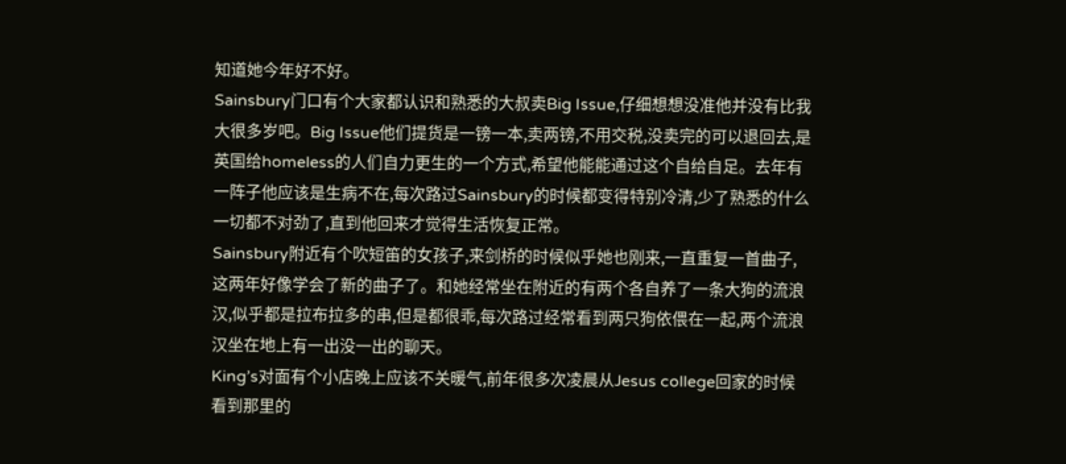知道她今年好不好。
Sainsbury门口有个大家都认识和熟悉的大叔卖Big Issue,仔细想想没准他并没有比我大很多岁吧。Big Issue他们提货是一镑一本,卖两镑,不用交税,没卖完的可以退回去,是英国给homeless的人们自力更生的一个方式,希望他能能通过这个自给自足。去年有一阵子他应该是生病不在,每次路过Sainsbury的时候都变得特别冷清,少了熟悉的什么一切都不对劲了,直到他回来才觉得生活恢复正常。
Sainsbury附近有个吹短笛的女孩子,来剑桥的时候似乎她也刚来,一直重复一首曲子,这两年好像学会了新的曲子了。和她经常坐在附近的有两个各自养了一条大狗的流浪汉,似乎都是拉布拉多的串,但是都很乖,每次路过经常看到两只狗依偎在一起,两个流浪汉坐在地上有一出没一出的聊天。
King’s对面有个小店晚上应该不关暖气,前年很多次凌晨从Jesus college回家的时候看到那里的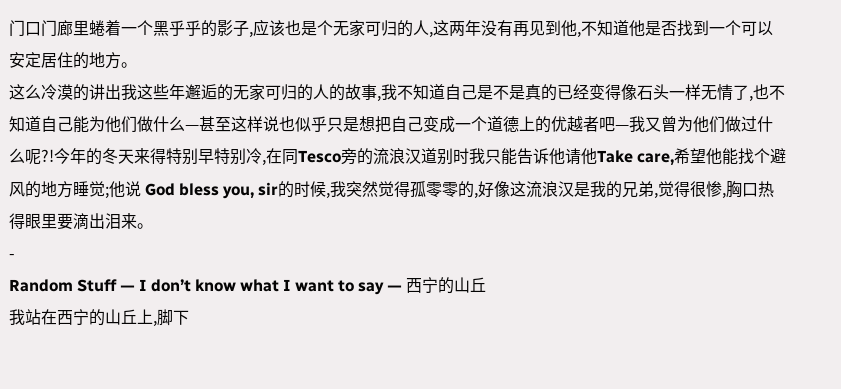门口门廊里蜷着一个黑乎乎的影子,应该也是个无家可归的人,这两年没有再见到他,不知道他是否找到一个可以安定居住的地方。
这么冷漠的讲出我这些年邂逅的无家可归的人的故事,我不知道自己是不是真的已经变得像石头一样无情了,也不知道自己能为他们做什么—甚至这样说也似乎只是想把自己变成一个道德上的优越者吧—我又曾为他们做过什么呢?!今年的冬天来得特别早特别冷,在同Tesco旁的流浪汉道别时我只能告诉他请他Take care,希望他能找个避风的地方睡觉;他说 God bless you, sir的时候,我突然觉得孤零零的,好像这流浪汉是我的兄弟,觉得很惨,胸口热得眼里要滴出泪来。
-
Random Stuff — I don’t know what I want to say — 西宁的山丘
我站在西宁的山丘上,脚下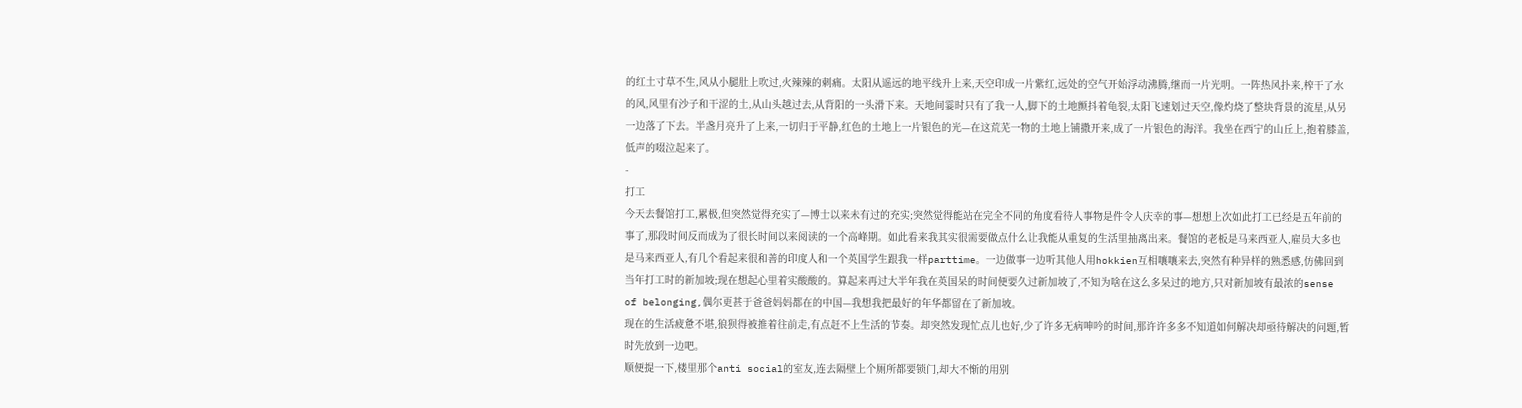的红土寸草不生,风从小腿肚上吹过,火辣辣的刺痛。太阳从遥远的地平线升上来,天空印成一片紫红,远处的空气开始浮动沸腾,继而一片光明。一阵热风扑来,榨干了水的风,风里有沙子和干涩的土,从山头越过去,从背阳的一头滑下来。天地间霎时只有了我一人,脚下的土地颤抖着龟裂,太阳飞速划过天空,像灼烧了整块背景的流星,从另一边落了下去。半盏月亮升了上来,一切归于平静,红色的土地上一片银色的光—在这荒芜一物的土地上铺撒开来,成了一片银色的海洋。我坐在西宁的山丘上,抱着膝盖,低声的啜泣起来了。
-
打工
今天去餐馆打工,累极,但突然觉得充实了—博士以来未有过的充实;突然觉得能站在完全不同的角度看待人事物是件令人庆幸的事—想想上次如此打工已经是五年前的事了,那段时间反而成为了很长时间以来阅读的一个高峰期。如此看来我其实很需要做点什么让我能从重复的生活里抽离出来。餐馆的老板是马来西亚人,雇员大多也是马来西亚人,有几个看起来很和善的印度人和一个英国学生跟我一样parttime。一边做事一边听其他人用hokkien互相嚷嚷来去,突然有种异样的熟悉感,仿佛回到当年打工时的新加坡;现在想起心里着实酸酸的。算起来再过大半年我在英国呆的时间便要久过新加坡了,不知为啥在这么多呆过的地方,只对新加坡有最浓的sense of belonging,偶尔更甚于爸爸妈妈都在的中国—我想我把最好的年华都留在了新加坡。
现在的生活疲惫不堪,狼狈得被推着往前走,有点赶不上生活的节奏。却突然发现忙点儿也好,少了许多无病呻吟的时间,那许许多多不知道如何解决却亟待解决的问题,暂时先放到一边吧。
顺便提一下,楼里那个anti social的室友,连去隔壁上个厕所都要锁门,却大不惭的用别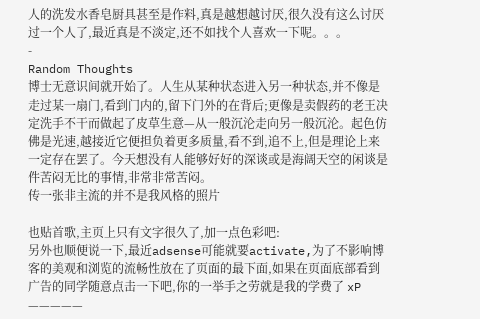人的洗发水香皂厨具甚至是作料,真是越想越讨厌,很久没有这么讨厌过一个人了,最近真是不淡定,还不如找个人喜欢一下呢。。。
-
Random Thoughts
博士无意识间就开始了。人生从某种状态进入另一种状态,并不像是走过某一扇门,看到门内的,留下门外的在背后;更像是卖假药的老王决定洗手不干而做起了皮草生意—从一般沉沦走向另一般沉沦。起色仿佛是光速,越接近它便担负着更多质量,看不到,追不上,但是理论上来一定存在罢了。今天想没有人能够好好的深谈或是海阔天空的闲谈是件苦闷无比的事情,非常非常苦闷。
传一张非主流的并不是我风格的照片

也贴首歌,主页上只有文字很久了,加一点色彩吧:
另外也顺便说一下,最近adsense可能就要activate,为了不影响博客的美观和浏览的流畅性放在了页面的最下面,如果在页面底部看到广告的同学随意点击一下吧,你的一举手之劳就是我的学费了 xP
—————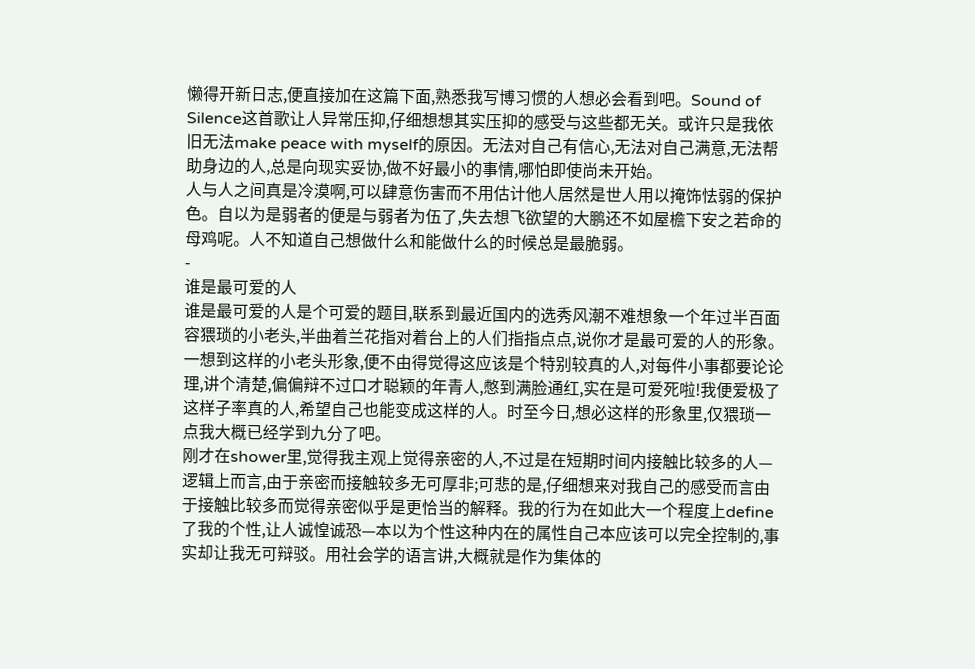懒得开新日志,便直接加在这篇下面,熟悉我写博习惯的人想必会看到吧。Sound of Silence这首歌让人异常压抑,仔细想想其实压抑的感受与这些都无关。或许只是我依旧无法make peace with myself的原因。无法对自己有信心,无法对自己满意,无法帮助身边的人,总是向现实妥协,做不好最小的事情,哪怕即使尚未开始。
人与人之间真是冷漠啊,可以肆意伤害而不用估计他人居然是世人用以掩饰怯弱的保护色。自以为是弱者的便是与弱者为伍了,失去想飞欲望的大鹏还不如屋檐下安之若命的母鸡呢。人不知道自己想做什么和能做什么的时候总是最脆弱。
-
谁是最可爱的人
谁是最可爱的人是个可爱的题目,联系到最近国内的选秀风潮不难想象一个年过半百面容猥琐的小老头,半曲着兰花指对着台上的人们指指点点,说你才是最可爱的人的形象。一想到这样的小老头形象,便不由得觉得这应该是个特别较真的人,对每件小事都要论论理,讲个清楚,偏偏辩不过口才聪颖的年青人,憋到满脸通红,实在是可爱死啦!我便爱极了这样子率真的人,希望自己也能变成这样的人。时至今日,想必这样的形象里,仅猥琐一点我大概已经学到九分了吧。
刚才在shower里,觉得我主观上觉得亲密的人,不过是在短期时间内接触比较多的人—逻辑上而言,由于亲密而接触较多无可厚非;可悲的是,仔细想来对我自己的感受而言由于接触比较多而觉得亲密似乎是更恰当的解释。我的行为在如此大一个程度上define了我的个性,让人诚惶诚恐—本以为个性这种内在的属性自己本应该可以完全控制的,事实却让我无可辩驳。用社会学的语言讲,大概就是作为集体的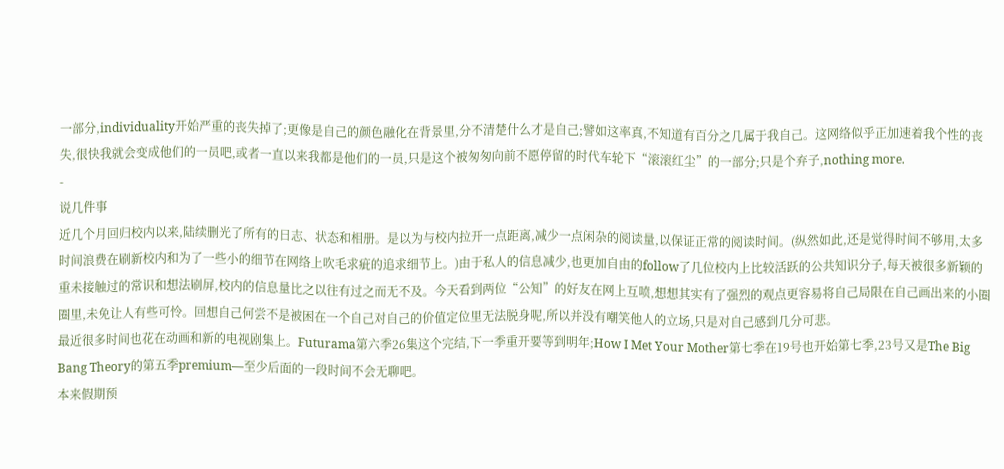一部分,individuality开始严重的丧失掉了;更像是自己的颜色融化在背景里,分不清楚什么才是自己;譬如这率真,不知道有百分之几属于我自己。这网络似乎正加速着我个性的丧失,很快我就会变成他们的一员吧,或者一直以来我都是他们的一员,只是这个被匆匆向前不愿停留的时代车轮下“滚滚红尘”的一部分;只是个弃子,nothing more.
-
说几件事
近几个月回归校内以来,陆续删光了所有的日志、状态和相册。是以为与校内拉开一点距离,减少一点闲杂的阅读量,以保证正常的阅读时间。(纵然如此,还是觉得时间不够用,太多时间浪费在刷新校内和为了一些小的细节在网络上吹毛求疵的追求细节上。)由于私人的信息减少,也更加自由的follow了几位校内上比较活跃的公共知识分子,每天被很多新颖的重未接触过的常识和想法刷屏,校内的信息量比之以往有过之而无不及。今天看到两位“公知”的好友在网上互喷,想想其实有了强烈的观点更容易将自己局限在自己画出来的小圈圈里,未免让人有些可怜。回想自己何尝不是被困在一个自己对自己的价值定位里无法脱身呢,所以并没有嘲笑他人的立场,只是对自己感到几分可悲。
最近很多时间也花在动画和新的电视剧集上。Futurama第六季26集这个完结,下一季重开要等到明年;How I Met Your Mother第七季在19号也开始第七季,23号又是The Big Bang Theory的第五季premium—至少后面的一段时间不会无聊吧。
本来假期预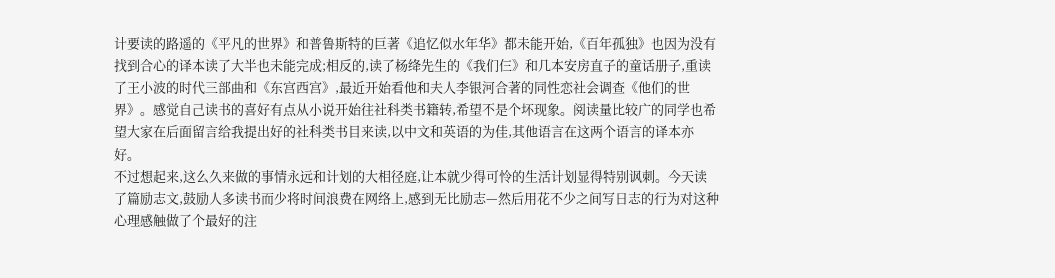计要读的路遥的《平凡的世界》和普鲁斯特的巨著《追忆似水年华》都未能开始,《百年孤独》也因为没有找到合心的译本读了大半也未能完成;相反的,读了杨绛先生的《我们仨》和几本安房直子的童话册子,重读了王小波的时代三部曲和《东宫西宫》,最近开始看他和夫人李银河合著的同性恋社会调查《他们的世界》。感觉自己读书的喜好有点从小说开始往社科类书籍转,希望不是个坏现象。阅读量比较广的同学也希望大家在后面留言给我提出好的社科类书目来读,以中文和英语的为佳,其他语言在这两个语言的译本亦好。
不过想起来,这么久来做的事情永远和计划的大相径庭,让本就少得可怜的生活计划显得特别讽刺。今天读了篇励志文,鼓励人多读书而少将时间浪费在网络上,感到无比励志—然后用花不少之间写日志的行为对这种心理感触做了个最好的注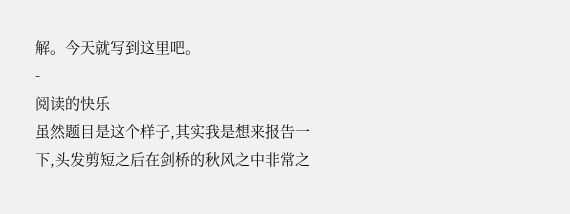解。今天就写到这里吧。
-
阅读的快乐
虽然题目是这个样子,其实我是想来报告一下,头发剪短之后在剑桥的秋风之中非常之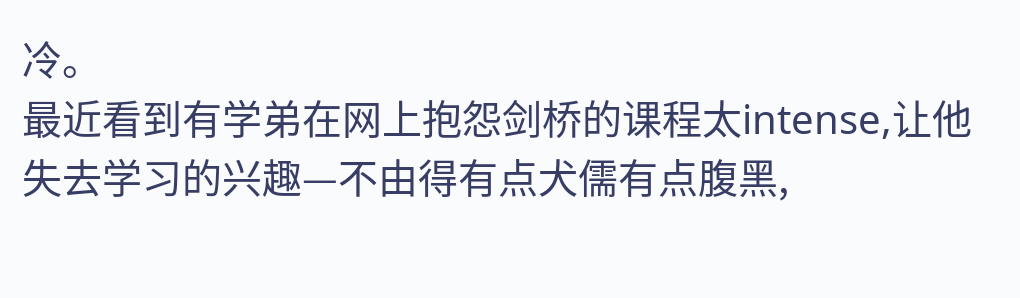冷。
最近看到有学弟在网上抱怨剑桥的课程太intense,让他失去学习的兴趣—不由得有点犬儒有点腹黑,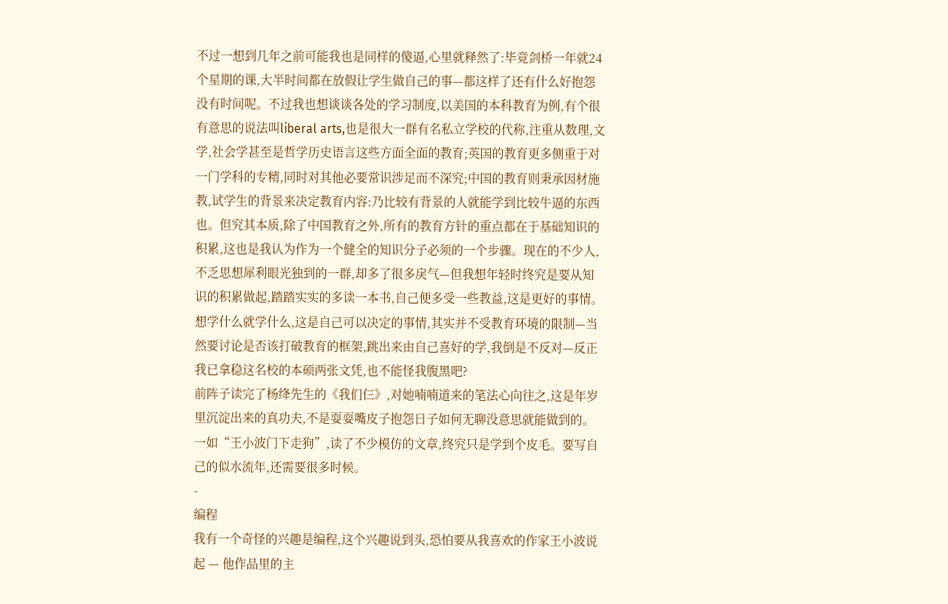不过一想到几年之前可能我也是同样的傻逼,心里就释然了:毕竟剑桥一年就24个星期的课,大半时间都在放假让学生做自己的事—都这样了还有什么好抱怨没有时间呢。不过我也想谈谈各处的学习制度,以美国的本科教育为例,有个很有意思的说法叫liberal arts,也是很大一群有名私立学校的代称,注重从数理,文学,社会学甚至是哲学历史语言这些方面全面的教育;英国的教育更多侧重于对一门学科的专精,同时对其他必要常识涉足而不深究;中国的教育则秉承因材施教,试学生的背景来决定教育内容:乃比较有背景的人就能学到比较牛逼的东西也。但究其本质,除了中国教育之外,所有的教育方针的重点都在于基础知识的积累,这也是我认为作为一个健全的知识分子必须的一个步骤。现在的不少人,不乏思想犀利眼光独到的一群,却多了很多戾气—但我想年轻时终究是要从知识的积累做起,踏踏实实的多读一本书,自己便多受一些教益,这是更好的事情。想学什么就学什么,这是自己可以决定的事情,其实并不受教育环境的限制—当然要讨论是否该打破教育的框架,跳出来由自己喜好的学,我倒是不反对—反正我已拿稳这名校的本硕两张文凭,也不能怪我腹黑吧?
前阵子读完了杨绛先生的《我们仨》,对她喃喃道来的笔法心向往之,这是年岁里沉淀出来的真功夫,不是耍耍嘴皮子抱怨日子如何无聊没意思就能做到的。一如“王小波门下走狗”,读了不少模仿的文章,终究只是学到个皮毛。要写自己的似水流年,还需要很多时候。
-
编程
我有一个奇怪的兴趣是编程,这个兴趣说到头,恐怕要从我喜欢的作家王小波说起 — 他作品里的主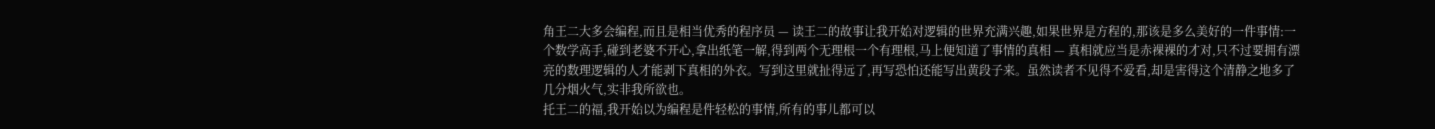角王二大多会编程,而且是相当优秀的程序员 — 读王二的故事让我开始对逻辑的世界充满兴趣,如果世界是方程的,那该是多么美好的一件事情:一个数学高手,碰到老婆不开心,拿出纸笔一解,得到两个无理根一个有理根,马上便知道了事情的真相 — 真相就应当是赤裸裸的才对,只不过要拥有漂亮的数理逻辑的人才能剥下真相的外衣。写到这里就扯得远了,再写恐怕还能写出黄段子来。虽然读者不见得不爱看,却是害得这个清静之地多了几分烟火气,实非我所欲也。
托王二的福,我开始以为编程是件轻松的事情,所有的事儿都可以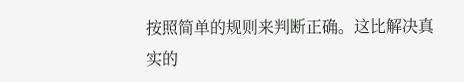按照简单的规则来判断正确。这比解决真实的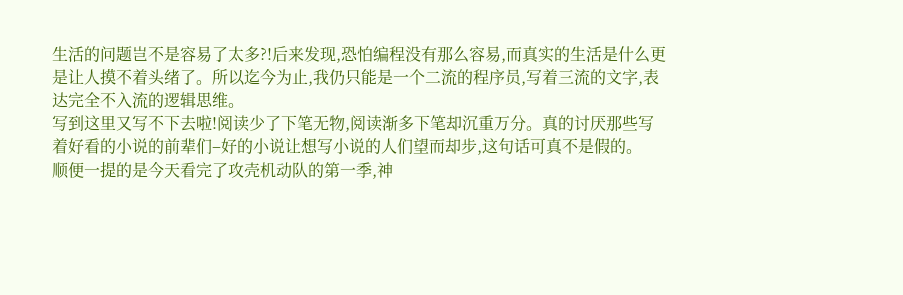生活的问题岂不是容易了太多?!后来发现,恐怕编程没有那么容易,而真实的生活是什么更是让人摸不着头绪了。所以迄今为止,我仍只能是一个二流的程序员,写着三流的文字,表达完全不入流的逻辑思维。
写到这里又写不下去啦!阅读少了下笔无物,阅读渐多下笔却沉重万分。真的讨厌那些写着好看的小说的前辈们–好的小说让想写小说的人们望而却步,这句话可真不是假的。
顺便一提的是今天看完了攻壳机动队的第一季,神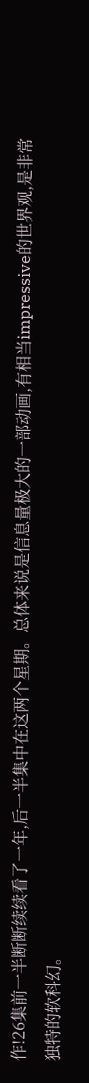作!26集前一半断断续续看了一年,后一半集中在这两个星期。总体来说是信息量极大的一部动画,有相当impressive的世界观,是非常独特的软科幻。